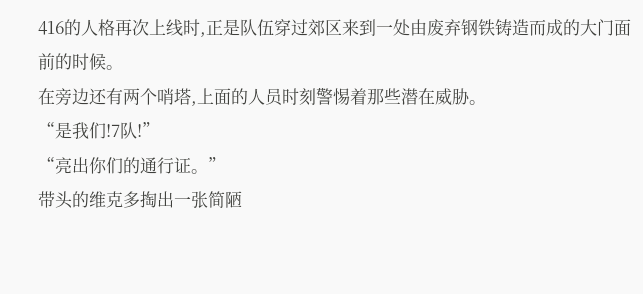416的人格再次上线时,正是队伍穿过郊区来到一处由废弃钢铁铸造而成的大门面前的时候。
在旁边还有两个哨塔,上面的人员时刻警惕着那些潜在威胁。
“是我们!7队!”
“亮出你们的通行证。”
带头的维克多掏出一张简陋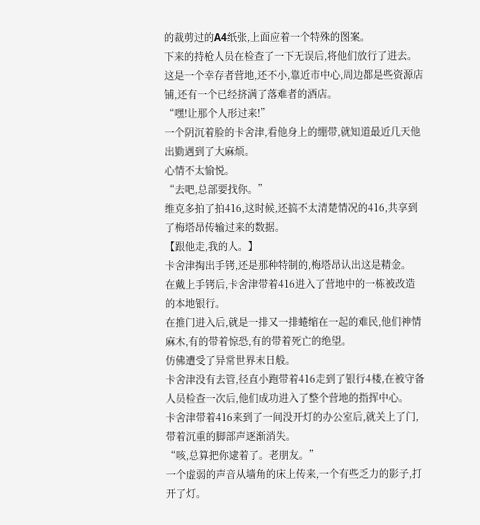的裁剪过的A4纸张,上面应着一个特殊的图案。
下来的持枪人员在检查了一下无误后,将他们放行了进去。
这是一个幸存者营地,还不小,靠近市中心,周边都是些资源店铺,还有一个已经挤满了落难者的酒店。
“嘿!让那个人形过来!”
一个阴沉着脸的卡舍津,看他身上的绷带,就知道最近几天他出勤遇到了大麻烦。
心情不太愉悦。
“去吧,总部要找你。”
维克多拍了拍416,这时候,还搞不太清楚情况的416,共享到了梅塔昂传输过来的数据。
【跟他走,我的人。】
卡舍津掏出手铐,还是那种特制的,梅塔昂认出这是精金。
在戴上手铐后,卡舍津带着416进入了营地中的一栋被改造的本地银行。
在推门进入后,就是一排又一排蜷缩在一起的难民,他们神情麻木,有的带着惊恐,有的带着死亡的绝望。
仿佛遭受了异常世界末日般。
卡舍津没有去管,径直小跑带着416走到了银行4楼,在被守备人员检查一次后,他们成功进入了整个营地的指挥中心。
卡舍津带着416来到了一间没开灯的办公室后,就关上了门,带着沉重的脚部声逐渐消失。
“咳,总算把你逮着了。老朋友。”
一个虚弱的声音从墙角的床上传来,一个有些乏力的影子,打开了灯。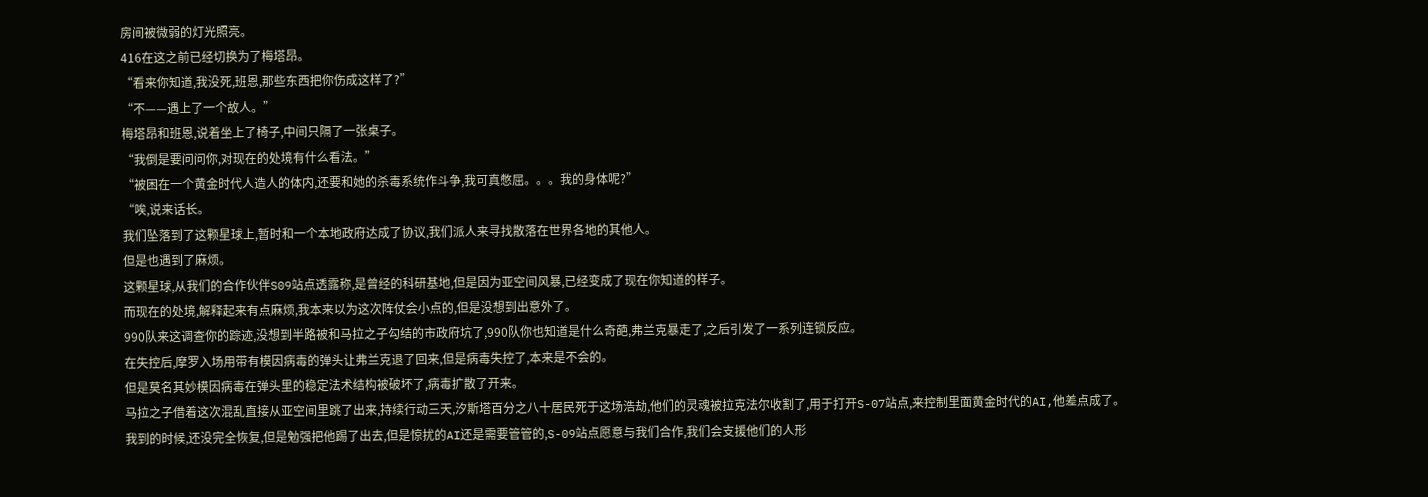房间被微弱的灯光照亮。
416在这之前已经切换为了梅塔昂。
“看来你知道,我没死,班恩,那些东西把你伤成这样了?”
“不——遇上了一个故人。”
梅塔昂和班恩,说着坐上了椅子,中间只隔了一张桌子。
“我倒是要问问你,对现在的处境有什么看法。”
“被困在一个黄金时代人造人的体内,还要和她的杀毒系统作斗争,我可真憋屈。。。我的身体呢?”
“唉,说来话长。
我们坠落到了这颗星球上,暂时和一个本地政府达成了协议,我们派人来寻找散落在世界各地的其他人。
但是也遇到了麻烦。
这颗星球,从我们的合作伙伴S09站点透露称,是曾经的科研基地,但是因为亚空间风暴,已经变成了现在你知道的样子。
而现在的处境,解释起来有点麻烦,我本来以为这次阵仗会小点的,但是没想到出意外了。
990队来这调查你的踪迹,没想到半路被和马拉之子勾结的市政府坑了,990队你也知道是什么奇葩,弗兰克暴走了,之后引发了一系列连锁反应。
在失控后,摩罗入场用带有模因病毒的弹头让弗兰克退了回来,但是病毒失控了,本来是不会的。
但是莫名其妙模因病毒在弹头里的稳定法术结构被破坏了,病毒扩散了开来。
马拉之子借着这次混乱直接从亚空间里跳了出来,持续行动三天,汐斯塔百分之八十居民死于这场浩劫,他们的灵魂被拉克法尔收割了,用于打开S-07站点,来控制里面黄金时代的AI,他差点成了。
我到的时候,还没完全恢复,但是勉强把他踢了出去,但是惊扰的AI还是需要管管的,S-09站点愿意与我们合作,我们会支援他们的人形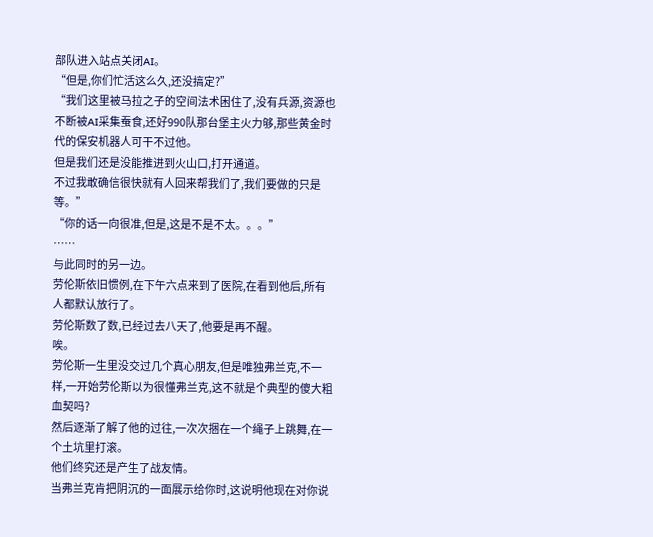部队进入站点关闭AI。
“但是,你们忙活这么久,还没搞定?”
“我们这里被马拉之子的空间法术困住了,没有兵源,资源也不断被AI采集蚕食,还好990队那台堡主火力够,那些黄金时代的保安机器人可干不过他。
但是我们还是没能推进到火山口,打开通道。
不过我敢确信很快就有人回来帮我们了,我们要做的只是等。”
“你的话一向很准,但是,这是不是不太。。。”
……
与此同时的另一边。
劳伦斯依旧惯例,在下午六点来到了医院,在看到他后,所有人都默认放行了。
劳伦斯数了数,已经过去八天了,他要是再不醒。
唉。
劳伦斯一生里没交过几个真心朋友,但是唯独弗兰克,不一样,一开始劳伦斯以为很懂弗兰克,这不就是个典型的傻大粗血契吗?
然后逐渐了解了他的过往,一次次捆在一个绳子上跳舞,在一个土坑里打滚。
他们终究还是产生了战友情。
当弗兰克肯把阴沉的一面展示给你时,这说明他现在对你说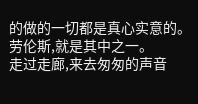的做的一切都是真心实意的。
劳伦斯,就是其中之一。
走过走廊,来去匆匆的声音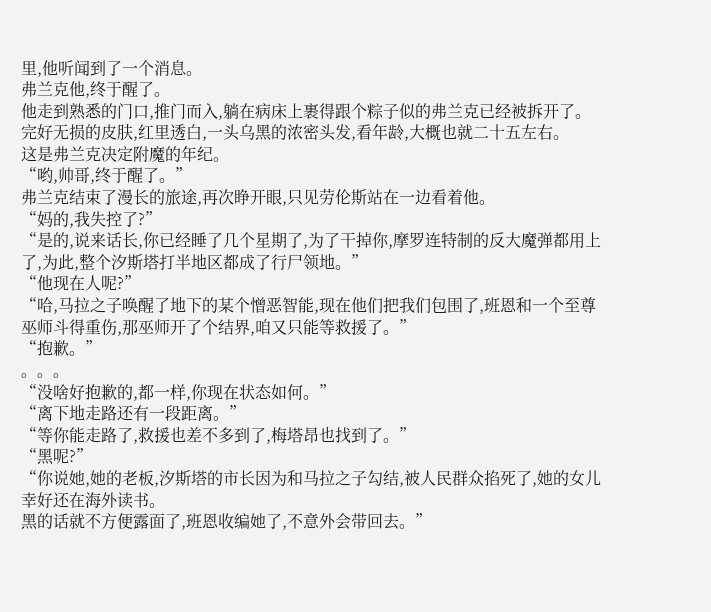里,他听闻到了一个消息。
弗兰克他,终于醒了。
他走到熟悉的门口,推门而入,躺在病床上裹得跟个粽子似的弗兰克已经被拆开了。
完好无损的皮肤,红里透白,一头乌黑的浓密头发,看年龄,大概也就二十五左右。
这是弗兰克决定附魔的年纪。
“哟,帅哥,终于醒了。”
弗兰克结束了漫长的旅途,再次睁开眼,只见劳伦斯站在一边看着他。
“妈的,我失控了?”
“是的,说来话长,你已经睡了几个星期了,为了干掉你,摩罗连特制的反大魔弹都用上了,为此,整个汐斯塔打半地区都成了行尸领地。”
“他现在人呢?”
“哈,马拉之子唤醒了地下的某个憎恶智能,现在他们把我们包围了,班恩和一个至尊巫师斗得重伤,那巫师开了个结界,咱又只能等救援了。”
“抱歉。”
。。。
“没啥好抱歉的,都一样,你现在状态如何。”
“离下地走路还有一段距离。”
“等你能走路了,救援也差不多到了,梅塔昂也找到了。”
“黑呢?”
“你说她,她的老板,汐斯塔的市长因为和马拉之子勾结,被人民群众掐死了,她的女儿幸好还在海外读书。
黑的话就不方便露面了,班恩收编她了,不意外会带回去。”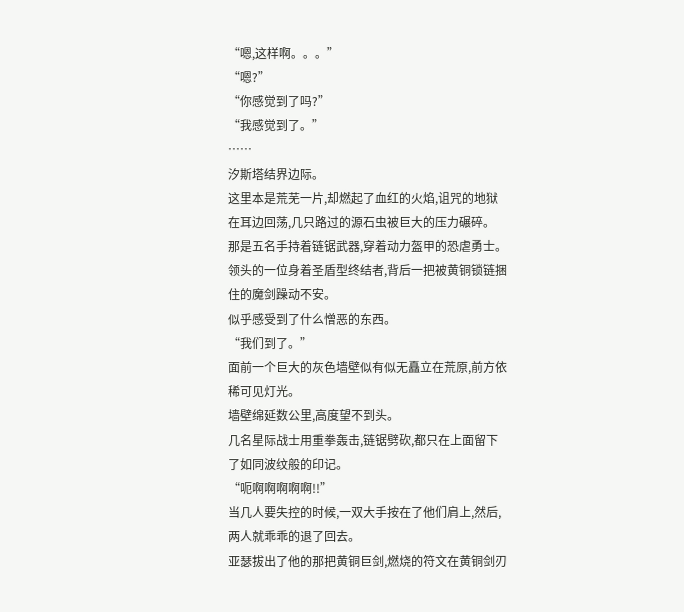“嗯,这样啊。。。”
“嗯?”
“你感觉到了吗?”
“我感觉到了。”
……
汐斯塔结界边际。
这里本是荒芜一片,却燃起了血红的火焰,诅咒的地狱在耳边回荡,几只路过的源石虫被巨大的压力碾碎。
那是五名手持着链锯武器,穿着动力盔甲的恐虐勇士。
领头的一位身着圣盾型终结者,背后一把被黄铜锁链捆住的魔剑躁动不安。
似乎感受到了什么憎恶的东西。
“我们到了。”
面前一个巨大的灰色墙壁似有似无矗立在荒原,前方依稀可见灯光。
墙壁绵延数公里,高度望不到头。
几名星际战士用重拳轰击,链锯劈砍,都只在上面留下了如同波纹般的印记。
“呃啊啊啊啊啊!!”
当几人要失控的时候,一双大手按在了他们肩上,然后,两人就乖乖的退了回去。
亚瑟拔出了他的那把黄铜巨剑,燃烧的符文在黄铜剑刃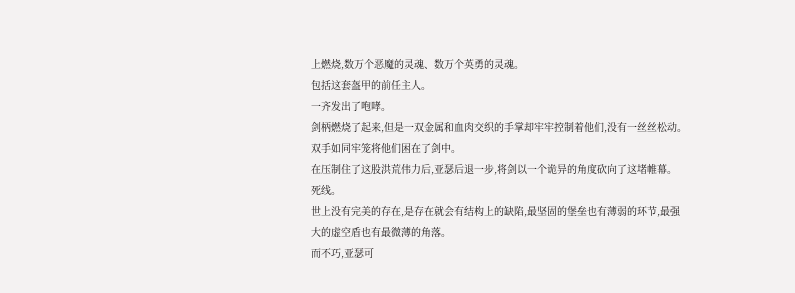上燃烧,数万个恶魔的灵魂、数万个英勇的灵魂。
包括这套盔甲的前任主人。
一齐发出了咆哮。
剑柄燃烧了起来,但是一双金属和血肉交织的手掌却牢牢控制着他们,没有一丝丝松动。
双手如同牢笼将他们困在了剑中。
在压制住了这股洪荒伟力后,亚瑟后退一步,将剑以一个诡异的角度砍向了这堵帷幕。
死线。
世上没有完美的存在,是存在就会有结构上的缺陷,最坚固的堡垒也有薄弱的环节,最强大的虚空盾也有最微薄的角落。
而不巧,亚瑟可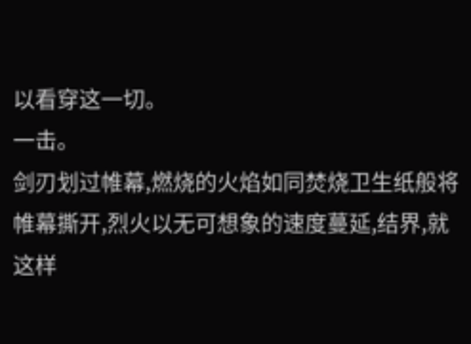以看穿这一切。
一击。
剑刃划过帷幕,燃烧的火焰如同焚烧卫生纸般将帷幕撕开,烈火以无可想象的速度蔓延,结界,就这样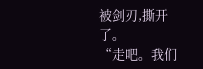被剑刃,撕开了。
“走吧。我们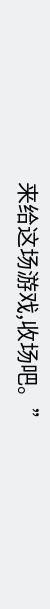来给这场游戏,收场吧。”